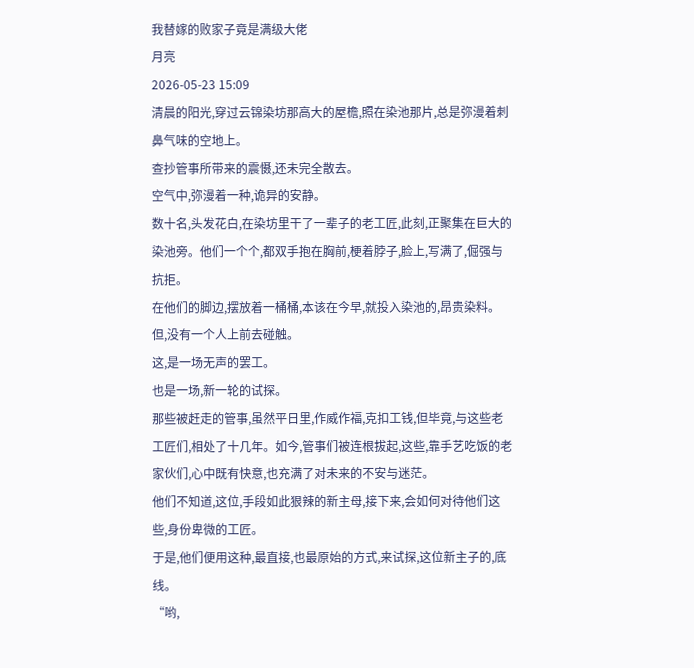我替嫁的败家子竟是满级大佬
月亮
2026-05-23 15:09
清晨的阳光,穿过云锦染坊那高大的屋檐,照在染池那片,总是弥漫着刺鼻气味的空地上。
查抄管事所带来的震慑,还未完全散去。
空气中,弥漫着一种,诡异的安静。
数十名,头发花白,在染坊里干了一辈子的老工匠,此刻,正聚集在巨大的染池旁。他们一个个,都双手抱在胸前,梗着脖子,脸上,写满了,倔强与抗拒。
在他们的脚边,摆放着一桶桶,本该在今早,就投入染池的,昂贵染料。
但,没有一个人上前去碰触。
这,是一场无声的罢工。
也是一场,新一轮的试探。
那些被赶走的管事,虽然平日里,作威作福,克扣工钱,但毕竟,与这些老工匠们,相处了十几年。如今,管事们被连根拔起,这些,靠手艺吃饭的老家伙们,心中既有快意,也充满了对未来的不安与迷茫。
他们不知道,这位,手段如此狠辣的新主母,接下来,会如何对待他们这些,身份卑微的工匠。
于是,他们便用这种,最直接,也最原始的方式,来试探,这位新主子的,底线。
“哟,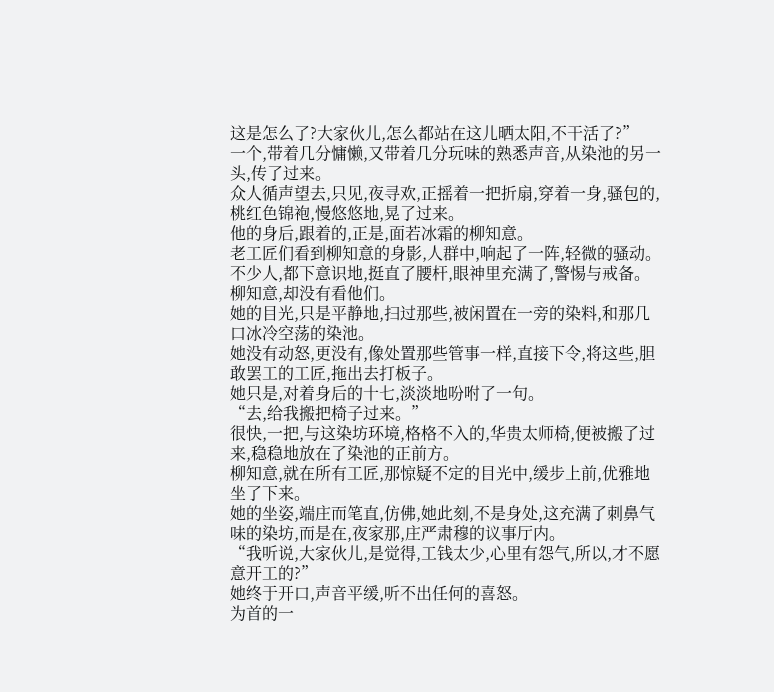这是怎么了?大家伙儿,怎么都站在这儿晒太阳,不干活了?”
一个,带着几分慵懒,又带着几分玩味的熟悉声音,从染池的另一头,传了过来。
众人循声望去,只见,夜寻欢,正摇着一把折扇,穿着一身,骚包的,桃红色锦袍,慢悠悠地,晃了过来。
他的身后,跟着的,正是,面若冰霜的柳知意。
老工匠们看到柳知意的身影,人群中,响起了一阵,轻微的骚动。不少人,都下意识地,挺直了腰杆,眼神里充满了,警惕与戒备。
柳知意,却没有看他们。
她的目光,只是平静地,扫过那些,被闲置在一旁的染料,和那几口冰冷空荡的染池。
她没有动怒,更没有,像处置那些管事一样,直接下令,将这些,胆敢罢工的工匠,拖出去打板子。
她只是,对着身后的十七,淡淡地吩咐了一句。
“去,给我搬把椅子过来。”
很快,一把,与这染坊环境,格格不入的,华贵太师椅,便被搬了过来,稳稳地放在了染池的正前方。
柳知意,就在所有工匠,那惊疑不定的目光中,缓步上前,优雅地坐了下来。
她的坐姿,端庄而笔直,仿佛,她此刻,不是身处,这充满了刺鼻气味的染坊,而是在,夜家那,庄严肃穆的议事厅内。
“我听说,大家伙儿,是觉得,工钱太少,心里有怨气,所以,才不愿意开工的?”
她终于开口,声音平缓,听不出任何的喜怒。
为首的一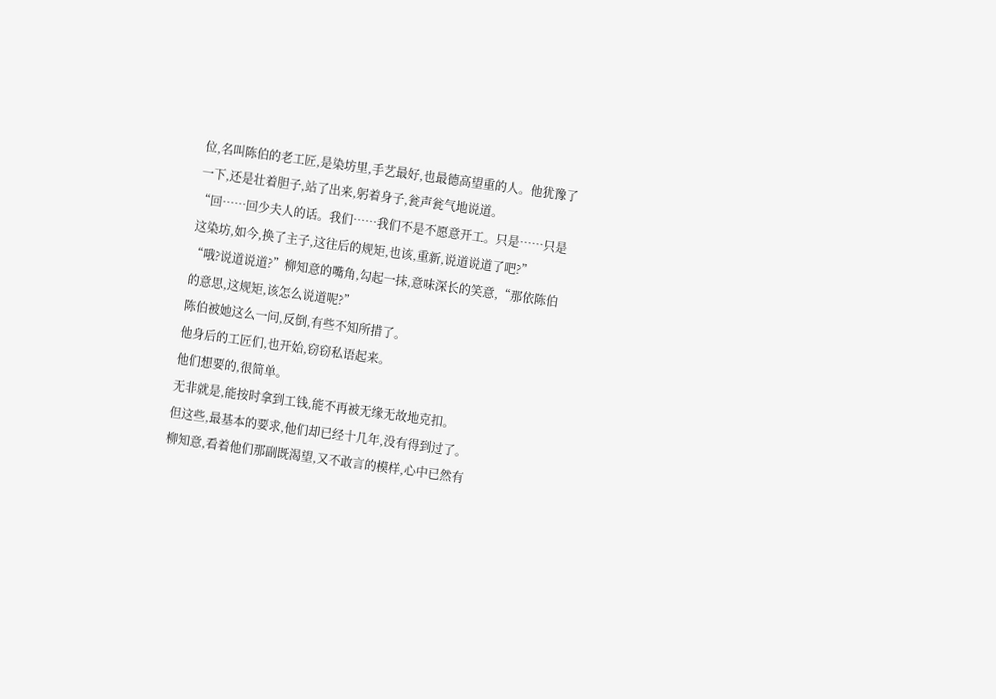位,名叫陈伯的老工匠,是染坊里,手艺最好,也最德高望重的人。他犹豫了一下,还是壮着胆子,站了出来,躬着身子,瓮声瓮气地说道。
“回……回少夫人的话。我们……我们不是不愿意开工。只是……只是这染坊,如今,换了主子,这往后的规矩,也该,重新,说道说道了吧?”
“哦?说道说道?”柳知意的嘴角,勾起一抹,意味深长的笑意,“那依陈伯的意思,这规矩,该怎么说道呢?”
陈伯被她这么一问,反倒,有些不知所措了。
他身后的工匠们,也开始,窃窃私语起来。
他们想要的,很简单。
无非就是,能按时拿到工钱,能不再被无缘无故地克扣。
但这些,最基本的要求,他们却已经十几年,没有得到过了。
柳知意,看着他们那副既渴望,又不敢言的模样,心中已然有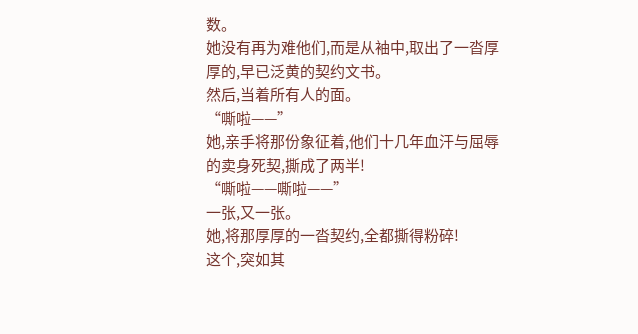数。
她没有再为难他们,而是从袖中,取出了一沓厚厚的,早已泛黄的契约文书。
然后,当着所有人的面。
“嘶啦——”
她,亲手将那份象征着,他们十几年血汗与屈辱的卖身死契,撕成了两半!
“嘶啦——嘶啦——”
一张,又一张。
她,将那厚厚的一沓契约,全都撕得粉碎!
这个,突如其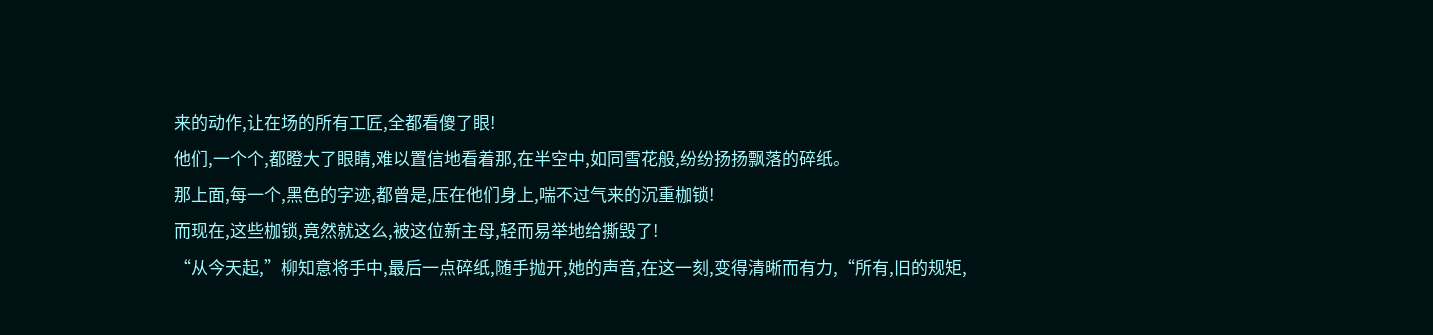来的动作,让在场的所有工匠,全都看傻了眼!
他们,一个个,都瞪大了眼睛,难以置信地看着那,在半空中,如同雪花般,纷纷扬扬飘落的碎纸。
那上面,每一个,黑色的字迹,都曾是,压在他们身上,喘不过气来的沉重枷锁!
而现在,这些枷锁,竟然就这么,被这位新主母,轻而易举地给撕毁了!
“从今天起,”柳知意将手中,最后一点碎纸,随手抛开,她的声音,在这一刻,变得清晰而有力,“所有,旧的规矩,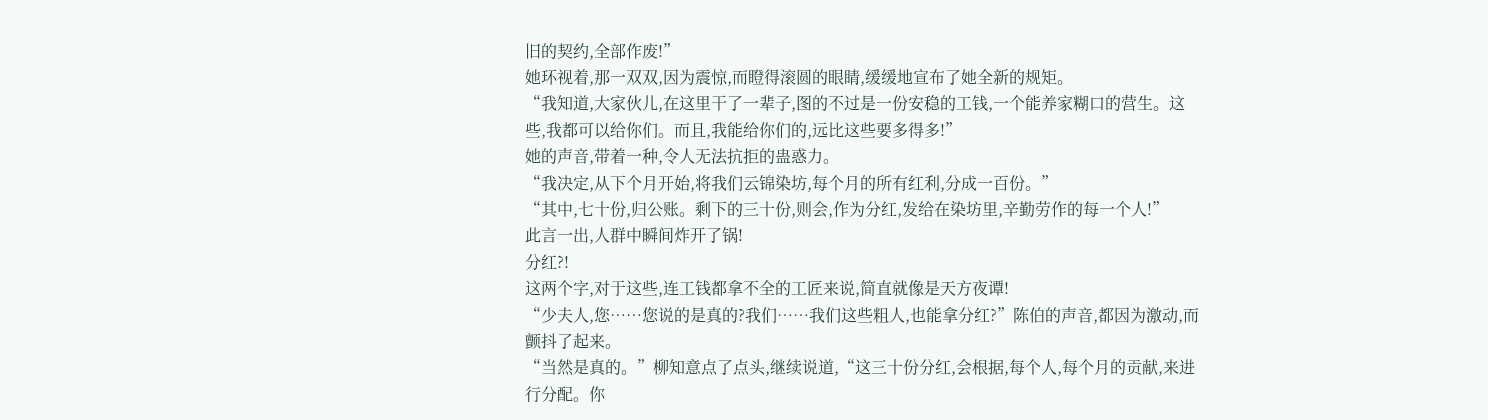旧的契约,全部作废!”
她环视着,那一双双,因为震惊,而瞪得滚圆的眼睛,缓缓地宣布了她全新的规矩。
“我知道,大家伙儿,在这里干了一辈子,图的不过是一份安稳的工钱,一个能养家糊口的营生。这些,我都可以给你们。而且,我能给你们的,远比这些要多得多!”
她的声音,带着一种,令人无法抗拒的蛊惑力。
“我决定,从下个月开始,将我们云锦染坊,每个月的所有红利,分成一百份。”
“其中,七十份,归公账。剩下的三十份,则会,作为分红,发给在染坊里,辛勤劳作的每一个人!”
此言一出,人群中瞬间炸开了锅!
分红?!
这两个字,对于这些,连工钱都拿不全的工匠来说,简直就像是天方夜谭!
“少夫人,您……您说的是真的?我们……我们这些粗人,也能拿分红?”陈伯的声音,都因为激动,而颤抖了起来。
“当然是真的。”柳知意点了点头,继续说道,“这三十份分红,会根据,每个人,每个月的贡献,来进行分配。你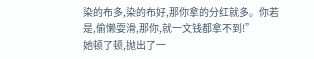染的布多,染的布好,那你拿的分红就多。你若是,偷懒耍滑,那你,就一文钱都拿不到!”
她顿了顿,抛出了一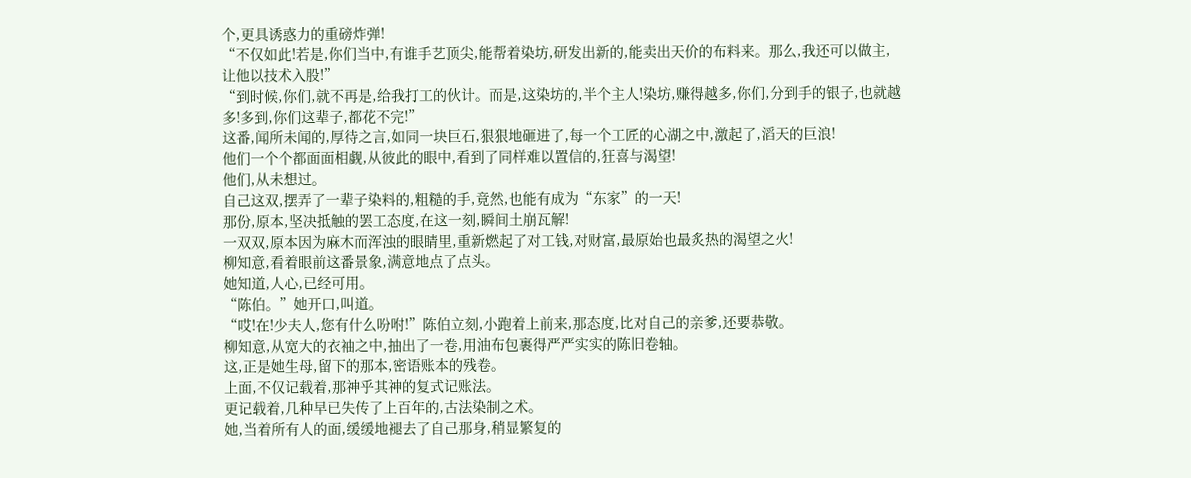个,更具诱惑力的重磅炸弹!
“不仅如此!若是,你们当中,有谁手艺顶尖,能帮着染坊,研发出新的,能卖出天价的布料来。那么,我还可以做主,让他以技术入股!”
“到时候,你们,就不再是,给我打工的伙计。而是,这染坊的,半个主人!染坊,赚得越多,你们,分到手的银子,也就越多!多到,你们这辈子,都花不完!”
这番,闻所未闻的,厚待之言,如同一块巨石,狠狠地砸进了,每一个工匠的心湖之中,激起了,滔天的巨浪!
他们一个个都面面相觑,从彼此的眼中,看到了同样难以置信的,狂喜与渴望!
他们,从未想过。
自己这双,摆弄了一辈子染料的,粗糙的手,竟然,也能有成为“东家”的一天!
那份,原本,坚决抵触的罢工态度,在这一刻,瞬间土崩瓦解!
一双双,原本因为麻木而浑浊的眼睛里,重新燃起了对工钱,对财富,最原始也最炙热的渴望之火!
柳知意,看着眼前这番景象,满意地点了点头。
她知道,人心,已经可用。
“陈伯。”她开口,叫道。
“哎!在!少夫人,您有什么吩咐!”陈伯立刻,小跑着上前来,那态度,比对自己的亲爹,还要恭敬。
柳知意,从宽大的衣袖之中,抽出了一卷,用油布包裹得严严实实的陈旧卷轴。
这,正是她生母,留下的那本,密语账本的残卷。
上面,不仅记载着,那神乎其神的复式记账法。
更记载着,几种早已失传了上百年的,古法染制之术。
她,当着所有人的面,缓缓地褪去了自己那身,稍显繁复的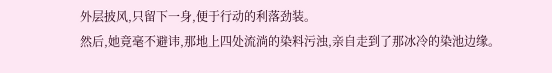外层披风,只留下一身,便于行动的利落劲装。
然后,她竟毫不避讳,那地上四处流淌的染料污浊,亲自走到了那冰冷的染池边缘。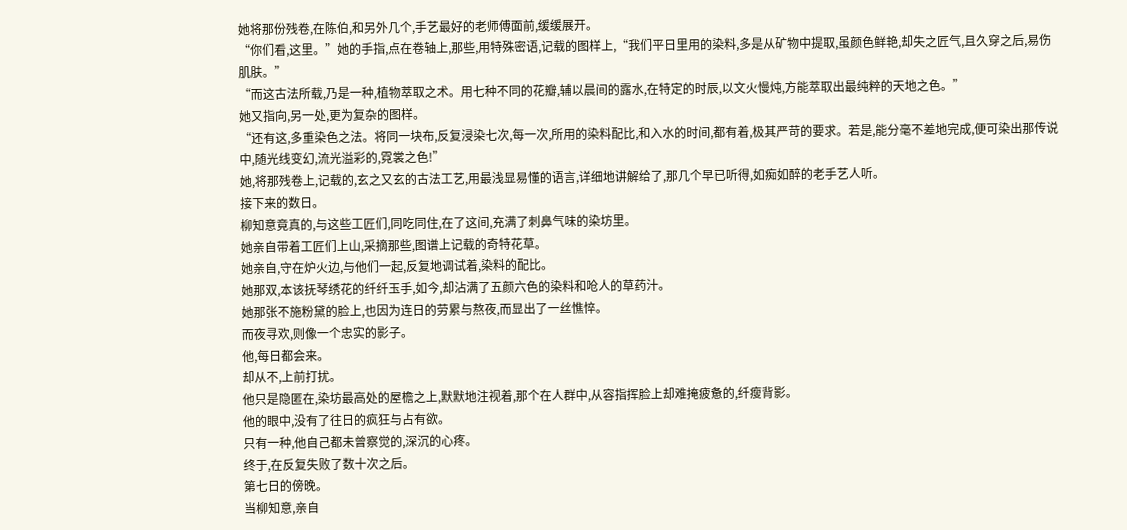她将那份残卷,在陈伯,和另外几个,手艺最好的老师傅面前,缓缓展开。
“你们看,这里。”她的手指,点在卷轴上,那些,用特殊密语,记载的图样上,“我们平日里用的染料,多是从矿物中提取,虽颜色鲜艳,却失之匠气,且久穿之后,易伤肌肤。”
“而这古法所载,乃是一种,植物萃取之术。用七种不同的花瓣,辅以晨间的露水,在特定的时辰,以文火慢炖,方能萃取出最纯粹的天地之色。”
她又指向,另一处,更为复杂的图样。
“还有这,多重染色之法。将同一块布,反复浸染七次,每一次,所用的染料配比,和入水的时间,都有着,极其严苛的要求。若是,能分毫不差地完成,便可染出那传说中,随光线变幻,流光溢彩的,霓裳之色!”
她,将那残卷上,记载的,玄之又玄的古法工艺,用最浅显易懂的语言,详细地讲解给了,那几个早已听得,如痴如醉的老手艺人听。
接下来的数日。
柳知意竟真的,与这些工匠们,同吃同住,在了这间,充满了刺鼻气味的染坊里。
她亲自带着工匠们上山,采摘那些,图谱上记载的奇特花草。
她亲自,守在炉火边,与他们一起,反复地调试着,染料的配比。
她那双,本该抚琴绣花的纤纤玉手,如今,却沾满了五颜六色的染料和呛人的草药汁。
她那张不施粉黛的脸上,也因为连日的劳累与熬夜,而显出了一丝憔悴。
而夜寻欢,则像一个忠实的影子。
他,每日都会来。
却从不,上前打扰。
他只是隐匿在,染坊最高处的屋檐之上,默默地注视着,那个在人群中,从容指挥脸上却难掩疲惫的,纤瘦背影。
他的眼中,没有了往日的疯狂与占有欲。
只有一种,他自己都未曾察觉的,深沉的心疼。
终于,在反复失败了数十次之后。
第七日的傍晚。
当柳知意,亲自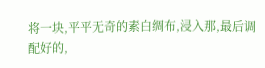将一块,平平无奇的素白绸布,浸入那,最后调配好的,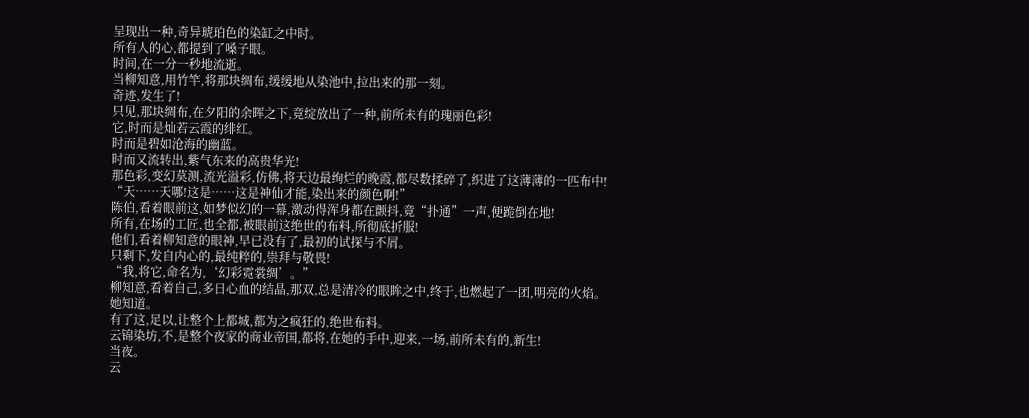呈现出一种,奇异琥珀色的染缸之中时。
所有人的心,都提到了嗓子眼。
时间,在一分一秒地流逝。
当柳知意,用竹竿,将那块绸布,缓缓地从染池中,拉出来的那一刻。
奇迹,发生了!
只见,那块绸布,在夕阳的余晖之下,竟绽放出了一种,前所未有的瑰丽色彩!
它,时而是灿若云霞的绯红。
时而是碧如沧海的幽蓝。
时而又流转出,紫气东来的高贵华光!
那色彩,变幻莫测,流光溢彩,仿佛,将天边最绚烂的晚霞,都尽数揉碎了,织进了这薄薄的一匹布中!
“天……天哪!这是……这是神仙才能,染出来的颜色啊!”
陈伯,看着眼前这,如梦似幻的一幕,激动得浑身都在颤抖,竟“扑通”一声,便跪倒在地!
所有,在场的工匠,也全都,被眼前这绝世的布料,所彻底折服!
他们,看着柳知意的眼神,早已没有了,最初的试探与不屑。
只剩下,发自内心的,最纯粹的,崇拜与敬畏!
“我,将它,命名为,‘幻彩霓裳绸’。”
柳知意,看着自己,多日心血的结晶,那双,总是清冷的眼眸之中,终于,也燃起了一团,明亮的火焰。
她知道。
有了这,足以,让整个上都城,都为之疯狂的,绝世布料。
云锦染坊,不,是整个夜家的商业帝国,都将,在她的手中,迎来,一场,前所未有的,新生!
当夜。
云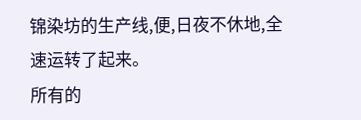锦染坊的生产线,便,日夜不休地,全速运转了起来。
所有的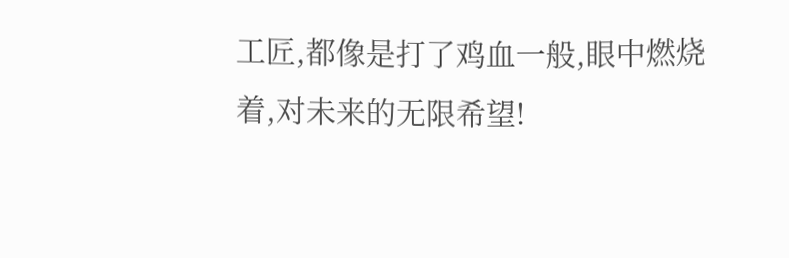工匠,都像是打了鸡血一般,眼中燃烧着,对未来的无限希望!